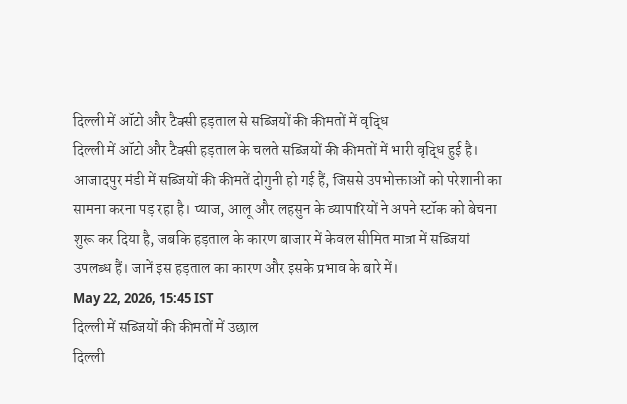दिल्ली में ऑटो और टैक्सी हड़ताल से सब्जियों की कीमतों में वृद्धि
दिल्ली में ऑटो और टैक्सी हड़ताल के चलते सब्जियों की कीमतों में भारी वृद्धि हुई है। आजादपुर मंडी में सब्जियों की कीमतें दोगुनी हो गई हैं, जिससे उपभोक्ताओं को परेशानी का सामना करना पड़ रहा है। प्याज, आलू और लहसुन के व्यापारियों ने अपने स्टॉक को बेचना शुरू कर दिया है, जबकि हड़ताल के कारण बाजार में केवल सीमित मात्रा में सब्जियां उपलब्ध हैं। जानें इस हड़ताल का कारण और इसके प्रभाव के बारे में।
May 22, 2026, 15:45 IST
दिल्ली में सब्जियों की कीमतों में उछाल
दिल्ली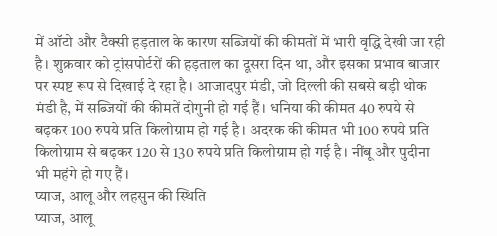में ऑटो और टैक्सी हड़ताल के कारण सब्जियों की कीमतों में भारी वृद्धि देखी जा रही है। शुक्रवार को ट्रांसपोर्टरों की हड़ताल का दूसरा दिन था, और इसका प्रभाव बाजार पर स्पष्ट रूप से दिखाई दे रहा है। आजादपुर मंडी, जो दिल्ली की सबसे बड़ी थोक मंडी है, में सब्जियों की कीमतें दोगुनी हो गई हैं। धनिया की कीमत 40 रुपये से बढ़कर 100 रुपये प्रति किलोग्राम हो गई है। अदरक की कीमत भी 100 रुपये प्रति किलोग्राम से बढ़कर 120 से 130 रुपये प्रति किलोग्राम हो गई है। नींबू और पुदीना भी महंगे हो गए हैं।
प्याज, आलू और लहसुन की स्थिति
प्याज, आलू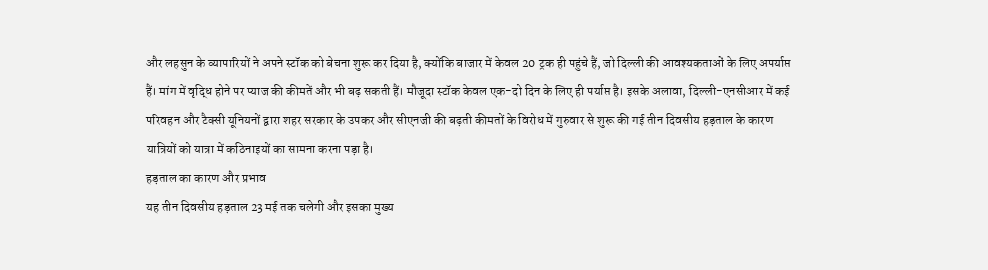और लहसुन के व्यापारियों ने अपने स्टॉक को बेचना शुरू कर दिया है, क्योंकि बाजार में केवल 20 ट्रक ही पहुंचे हैं, जो दिल्ली की आवश्यकताओं के लिए अपर्याप्त हैं। मांग में वृद्धि होने पर प्याज की कीमतें और भी बढ़ सकती हैं। मौजूदा स्टॉक केवल एक-दो दिन के लिए ही पर्याप्त है। इसके अलावा, दिल्ली-एनसीआर में कई परिवहन और टैक्सी यूनियनों द्वारा शहर सरकार के उपकर और सीएनजी की बढ़ती कीमतों के विरोध में गुरुवार से शुरू की गई तीन दिवसीय हड़ताल के कारण यात्रियों को यात्रा में कठिनाइयों का सामना करना पड़ा है।
हड़ताल का कारण और प्रभाव
यह तीन दिवसीय हड़ताल 23 मई तक चलेगी और इसका मुख्य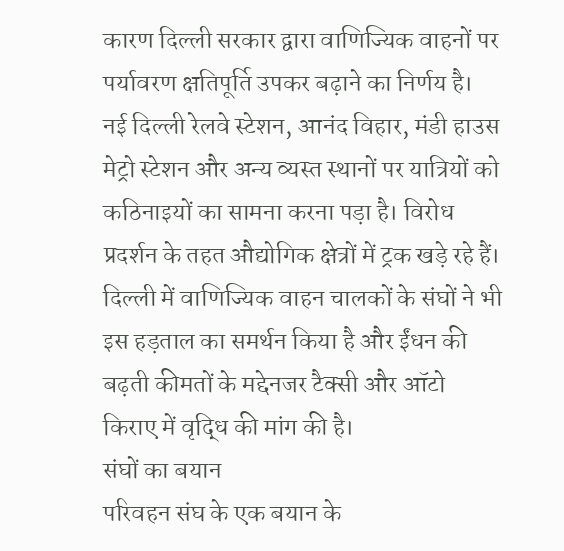कारण दिल्ली सरकार द्वारा वाणिज्यिक वाहनों पर पर्यावरण क्षतिपूर्ति उपकर बढ़ाने का निर्णय है। नई दिल्ली रेलवे स्टेशन, आनंद विहार, मंडी हाउस मेट्रो स्टेशन और अन्य व्यस्त स्थानों पर यात्रियों को कठिनाइयों का सामना करना पड़ा है। विरोध प्रदर्शन के तहत औद्योगिक क्षेत्रों में ट्रक खड़े रहे हैं। दिल्ली में वाणिज्यिक वाहन चालकों के संघों ने भी इस हड़ताल का समर्थन किया है और ईंधन की बढ़ती कीमतों के मद्देनजर टैक्सी और ऑटो किराए में वृद्धि की मांग की है।
संघों का बयान
परिवहन संघ के एक बयान के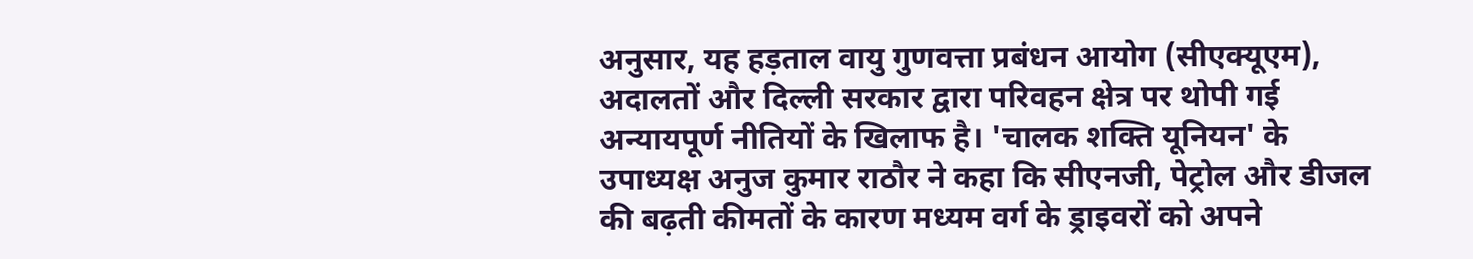अनुसार, यह हड़ताल वायु गुणवत्ता प्रबंधन आयोग (सीएक्यूएम), अदालतों और दिल्ली सरकार द्वारा परिवहन क्षेत्र पर थोपी गई अन्यायपूर्ण नीतियों के खिलाफ है। 'चालक शक्ति यूनियन' के उपाध्यक्ष अनुज कुमार राठौर ने कहा कि सीएनजी, पेट्रोल और डीजल की बढ़ती कीमतों के कारण मध्यम वर्ग के ड्राइवरों को अपने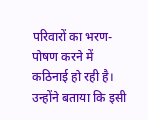परिवारों का भरण-पोषण करने में कठिनाई हो रही है। उन्होंने बताया कि इसी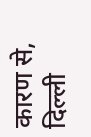कारण से, दिल्ली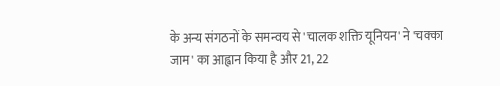के अन्य संगठनों के समन्वय से 'चालक शक्ति यूनियन' ने 'चक्का जाम' का आह्वान किया है और 21, 22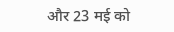और 23 मई को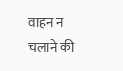वाहन न चलाने की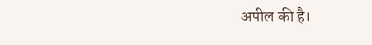अपील की है।